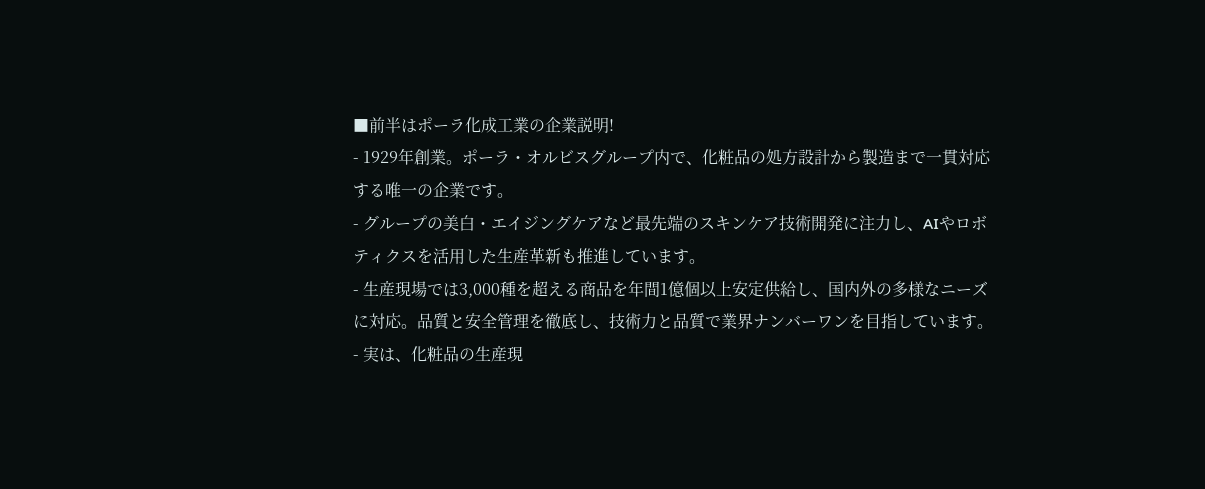■前半はポーラ化成工業の企業説明!
- 1929年創業。ポーラ・オルビスグループ内で、化粧品の処方設計から製造まで一貫対応する唯一の企業です。
- グループの美白・エイジングケアなど最先端のスキンケア技術開発に注力し、AIやロボティクスを活用した生産革新も推進しています。
- 生産現場では3,000種を超える商品を年間1億個以上安定供給し、国内外の多様なニーズに対応。品質と安全管理を徹底し、技術力と品質で業界ナンバーワンを目指しています。
- 実は、化粧品の生産現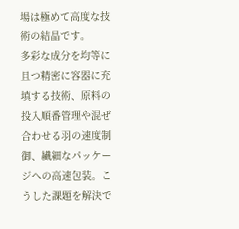場は極めて高度な技術の結晶です。
多彩な成分を均等に且つ精密に容器に充填する技術、原料の投入順番管理や混ぜ合わせる羽の速度制御、繊細なパッケージへの高速包装。こうした課題を解決で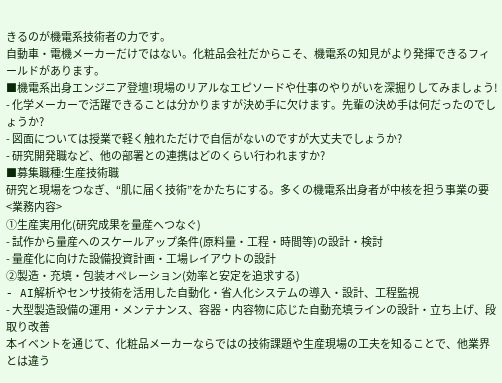きるのが機電系技術者の力です。
自動車・電機メーカーだけではない。化粧品会社だからこそ、機電系の知見がより発揮できるフィールドがあります。
■機電系出身エンジニア登壇!現場のリアルなエピソードや仕事のやりがいを深掘りしてみましょう!
- 化学メーカーで活躍できることは分かりますが決め手に欠けます。先輩の決め手は何だったのでしょうか?
- 図面については授業で軽く触れただけで自信がないのですが大丈夫でしょうか?
- 研究開発職など、他の部署との連携はどのくらい行われますか?
■募集職種:生産技術職
研究と現場をつなぎ、“肌に届く技術”をかたちにする。多くの機電系出身者が中核を担う事業の要
<業務内容>
①生産実用化(研究成果を量産へつなぐ)
- 試作から量産へのスケールアップ条件(原料量・工程・時間等)の設計・検討
- 量産化に向けた設備投資計画・工場レイアウトの設計
②製造・充填・包装オペレーション(効率と安定を追求する)
- AI解析やセンサ技術を活用した自動化・省人化システムの導入・設計、工程監視
- 大型製造設備の運用・メンテナンス、容器・内容物に応じた自動充填ラインの設計・立ち上げ、段取り改善
本イベントを通じて、化粧品メーカーならではの技術課題や生産現場の工夫を知ることで、他業界とは違う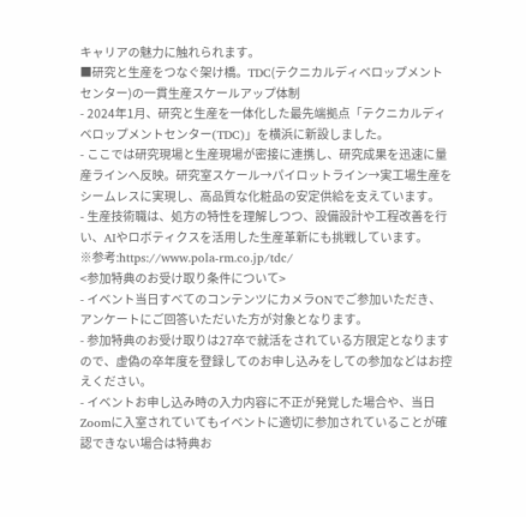キャリアの魅力に触れられます。
■研究と生産をつなぐ架け橋。TDC(テクニカルディベロップメントセンター)の一貫生産スケールアップ体制
- 2024年1月、研究と生産を一体化した最先端拠点「テクニカルディベロップメントセンター(TDC)」を横浜に新設しました。
- ここでは研究現場と生産現場が密接に連携し、研究成果を迅速に量産ラインへ反映。研究室スケール→パイロットライン→実工場生産をシームレスに実現し、高品質な化粧品の安定供給を支えています。
- 生産技術職は、処方の特性を理解しつつ、設備設計や工程改善を行い、AIやロボティクスを活用した生産革新にも挑戦しています。
※参考:https://www.pola-rm.co.jp/tdc/
<参加特典のお受け取り条件について>
- イベント当日すべてのコンテンツにカメラONでご参加いただき、アンケートにご回答いただいた方が対象となります。
- 参加特典のお受け取りは27卒で就活をされている方限定となりますので、虚偽の卒年度を登録してのお申し込みをしての参加などはお控えください。
- イベントお申し込み時の入力内容に不正が発覚した場合や、当日Zoomに入室されていてもイベントに適切に参加されていることが確認できない場合は特典お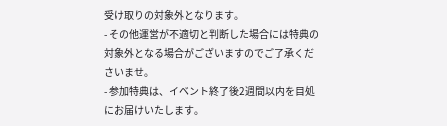受け取りの対象外となります。
- その他運営が不適切と判断した場合には特典の対象外となる場合がございますのでご了承くださいませ。
- 参加特典は、イベント終了後2週間以内を目処にお届けいたします。